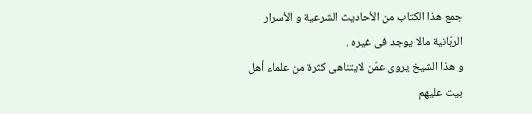جمع هذا الكتاب من الأحاديث الشرعية و الأسرار الربّانية مالا يوجد فى غيره .
و هذا الشيخ يروى عمّن لايتناهى كثرة من علماء أهل بيت عليهم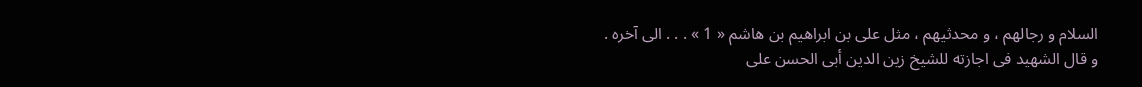السلام و رجالهم ، و محدثيهم ، مثل على بن ابراهيم بن هاشم « 1 » . . . الى آخره .
و قال الشهيد فى اجازته للشيخ زين الدين أبى الحسن على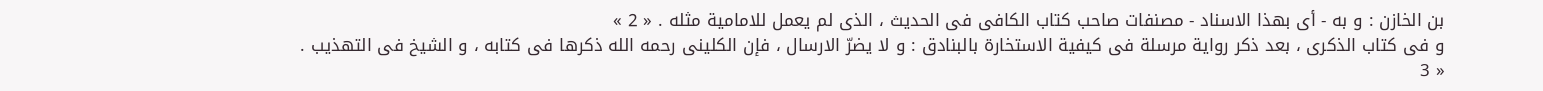بن الخازن : و به - أى بهذا الاسناد - مصنفات صاحب كتاب الكافى فى الحديث ، الذى لم يعمل للامامية مثله . « 2 »
و فى كتاب الذكرى ، بعد ذكر رواية مرسلة فى كيفية الاستخارة بالبنادق : و لا يضرّ الارسال ، فإن الكلينى رحمه الله ذكرها فى كتابه ، و الشيخ فى التهذيب . « 3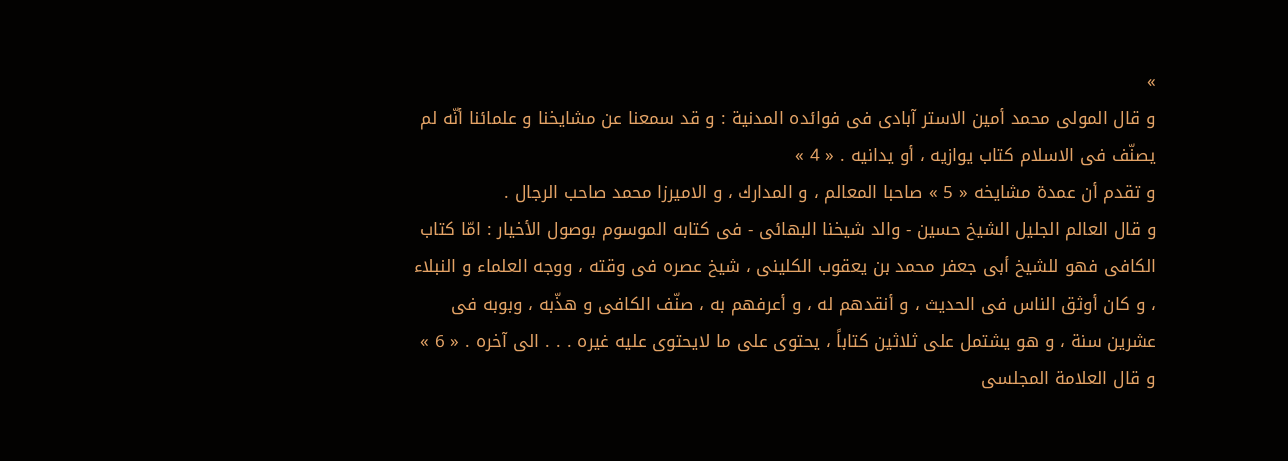»
و قال المولى محمد أمين الاستر آبادى فى فوائده المدنية : و قد سمعنا عن مشايخنا و علمائنا أنّه لم يصنّف فى الاسلام كتاب يوازيه ، أو يدانيه . « 4 »
و تقدم أن عمدة مشايخه « 5 » صاحبا المعالم ، و المدارك ، و الاميرزا محمد صاحب الرجال .
و قال العالم الجليل الشيخ حسين - والد شيخنا البهائى - فى كتابه الموسوم بوصول الأخيار : امّا كتاب الكافى فهو للشيخ أبى جعفر محمد بن يعقوب الكلينى ، شيخ عصره فى وقته ، ووجه العلماء و النبلاء ، و كان أوثق الناس فى الحديث ، و أنقدهم له ، و أعرفهم به ، صنّف الكافى و هذّبه ، وبوبه فى عشرين سنة ، و هو يشتمل على ثلاثين كتاباً ، يحتوى على ما لايحتوى عليه غيره . . . الى آخره . « 6 »
و قال العلامة المجلسى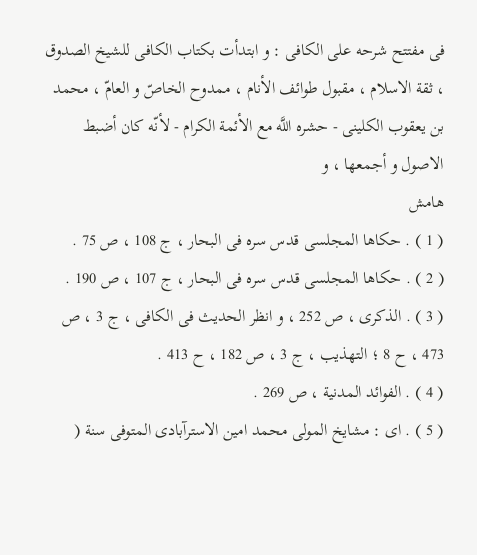فى مفتتح شرحه على الكافى : و ابتدأت بكتاب الكافى للشيخ الصدوق ، ثقة الاسلام ، مقبول طوائف الأنام ، ممدوح الخاصّ و العامّ ، محمد بن يعقوب الكلينى - حشره اللَّه مع الأئمة الكرام - لأنّه كان أضبط الاصول و أجمعها ، و
هامش
( 1 ) . حكاها المجلسى قدس سره فى البحار ، ج 108 ، ص 75 .
( 2 ) . حكاها المجلسى قدس سره فى البحار ، ج 107 ، ص 190 .
( 3 ) . الذكرى ، ص 252 ، و انظر الحديث فى الكافى ، ج 3 ، ص 473 ، ح 8 ؛ التهذيب ، ج 3 ، ص 182 ، ح 413 .
( 4 ) . الفوائد المدنية ، ص 269 .
( 5 ) . اى : مشايخ المولى محمد امين الاسترآبادى المتوفى سنة (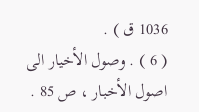1036 ق ) .
( 6 ) . وصول الأخيار الى اصول الأخبار ، ص 85 .